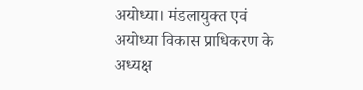अयोध्या। मंडलायुक्त एवं अयोध्या विकास प्राधिकरण के अध्यक्ष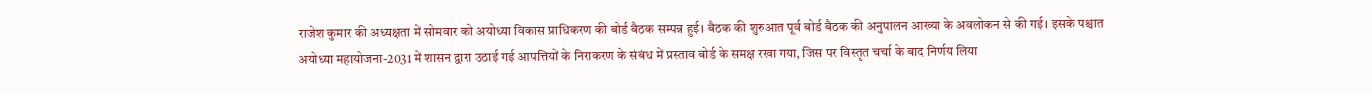राजेश कुमार की अध्यक्षता में सोमवार को अयोध्या विकास प्राधिकरण की बोर्ड बैठक सम्पन्न हुई। बैठक की शुरुआत पूर्व बोर्ड बैठक की अनुपालन आख्या के अवलोकन से की गई। इसके पश्चात अयोध्या महायोजना-2031 में शासन द्वारा उठाई गई आपत्तियों के निराकरण के संबंध में प्रस्ताव बोर्ड के समक्ष रखा गया, जिस पर विस्तृत चर्चा के बाद निर्णय लिया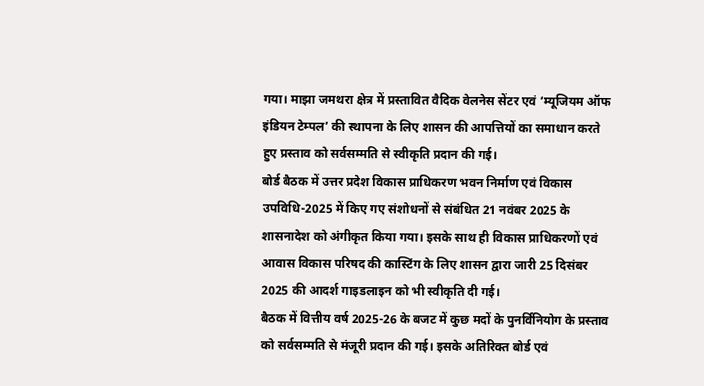गया। माझा जमथरा क्षेत्र में प्रस्तावित वैदिक वेलनेस सेंटर एवं ‘म्यूजियम ऑफ इंडियन टेम्पल’ की स्थापना के लिए शासन की आपत्तियों का समाधान करते हुए प्रस्ताव को सर्वसम्मति से स्वीकृति प्रदान की गई।
बोर्ड बैठक में उत्तर प्रदेश विकास प्राधिकरण भवन निर्माण एवं विकास उपविधि-2025 में किए गए संशोधनों से संबंधित 21 नवंबर 2025 के शासनादेश को अंगीकृत किया गया। इसके साथ ही विकास प्राधिकरणों एवं आवास विकास परिषद की कास्टिंग के लिए शासन द्वारा जारी 25 दिसंबर 2025 की आदर्श गाइडलाइन को भी स्वीकृति दी गई।
बैठक में वित्तीय वर्ष 2025-26 के बजट में कुछ मदों के पुनर्विनियोग के प्रस्ताव को सर्वसम्मति से मंजूरी प्रदान की गई। इसके अतिरिक्त बोर्ड एवं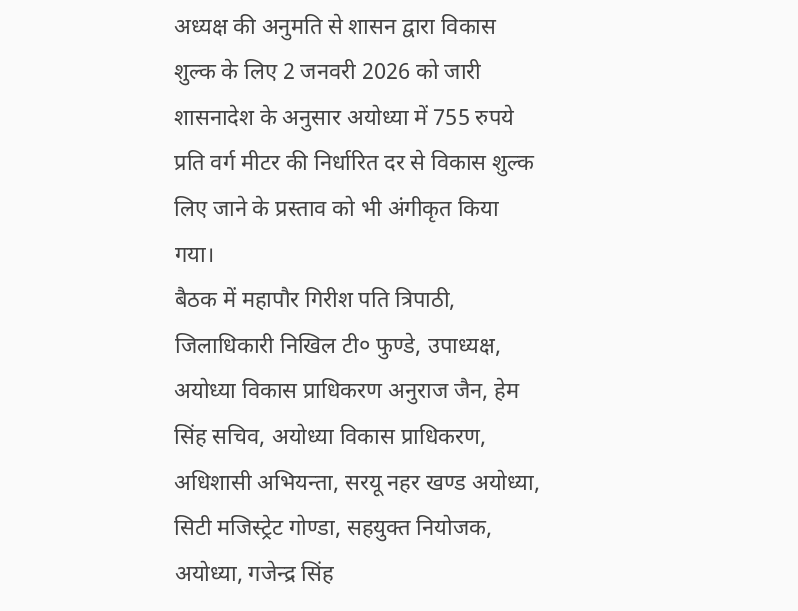अध्यक्ष की अनुमति से शासन द्वारा विकास शुल्क के लिए 2 जनवरी 2026 को जारी शासनादेश के अनुसार अयोध्या में 755 रुपये प्रति वर्ग मीटर की निर्धारित दर से विकास शुल्क लिए जाने के प्रस्ताव को भी अंगीकृत किया गया।
बैठक में महापौर गिरीश पति त्रिपाठी, जिलाधिकारी निखिल टी० फुण्डे, उपाध्यक्ष, अयोध्या विकास प्राधिकरण अनुराज जैन, हेम सिंह सचिव, अयोध्या विकास प्राधिकरण, अधिशासी अभियन्ता, सरयू नहर खण्ड अयोध्या, सिटी मजिस्ट्रेट गोण्डा, सहयुक्त नियोजक, अयोध्या, गजेन्द्र सिंह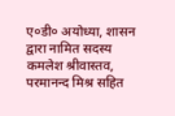ए०डी० अयोध्या, शासन द्वारा नामित सदस्य कमलेश श्रीवास्तव, परमानन्द मिश्र सहित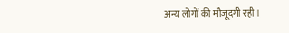अन्य लोगों की मौजूदगी रही।